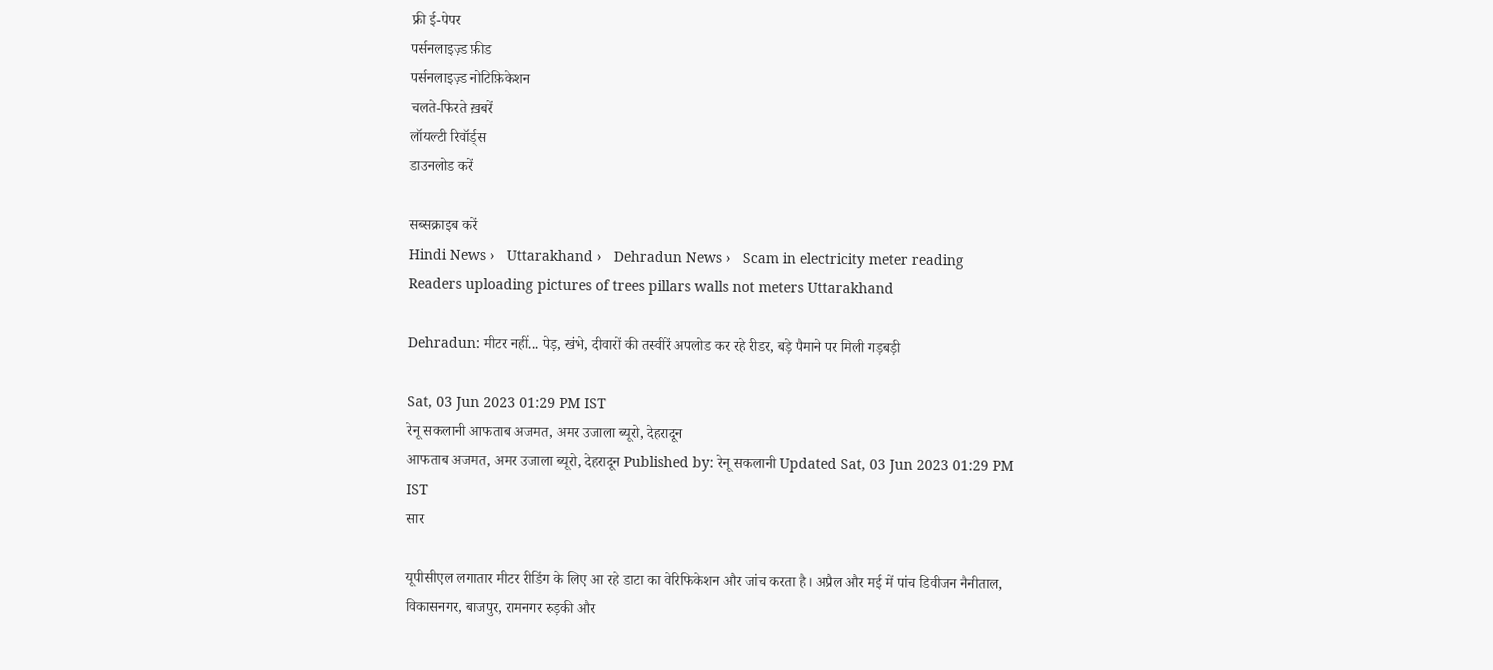फ्री ई-पेपर
पर्सनलाइज़्ड फ़ीड
पर्सनलाइज़्ड नोटिफ़िकेशन
चलते-फिरते ख़बरें
लॉयल्टी रिवॉर्ड्स
डाउनलोड करें

सब्सक्राइब करें
Hindi News ›   Uttarakhand ›   Dehradun News ›   Scam in electricity meter reading Readers uploading pictures of trees pillars walls not meters Uttarakhand

Dehradun: मीटर नहीं... पेड़, खंभे, दीवारों की तस्वीरें अपलोड कर रहे रीडर, बड़े पैमाने पर मिली गड़बड़ी

Sat, 03 Jun 2023 01:29 PM IST
रेनू सकलानी आफताब अजमत, अमर उजाला ब्यूरो, देहरादून
आफताब अजमत, अमर उजाला ब्यूरो, देहरादून Published by: रेनू सकलानी Updated Sat, 03 Jun 2023 01:29 PM IST
सार

यूपीसीएल लगातार मीटर रीडिंग के लिए आ रहे डाटा का वेरिफिकेशन और जांच करता है। अप्रैल और मई में पांच डिवीजन नैनीताल, विकासनगर, बाजपुर, रामनगर रुड़की और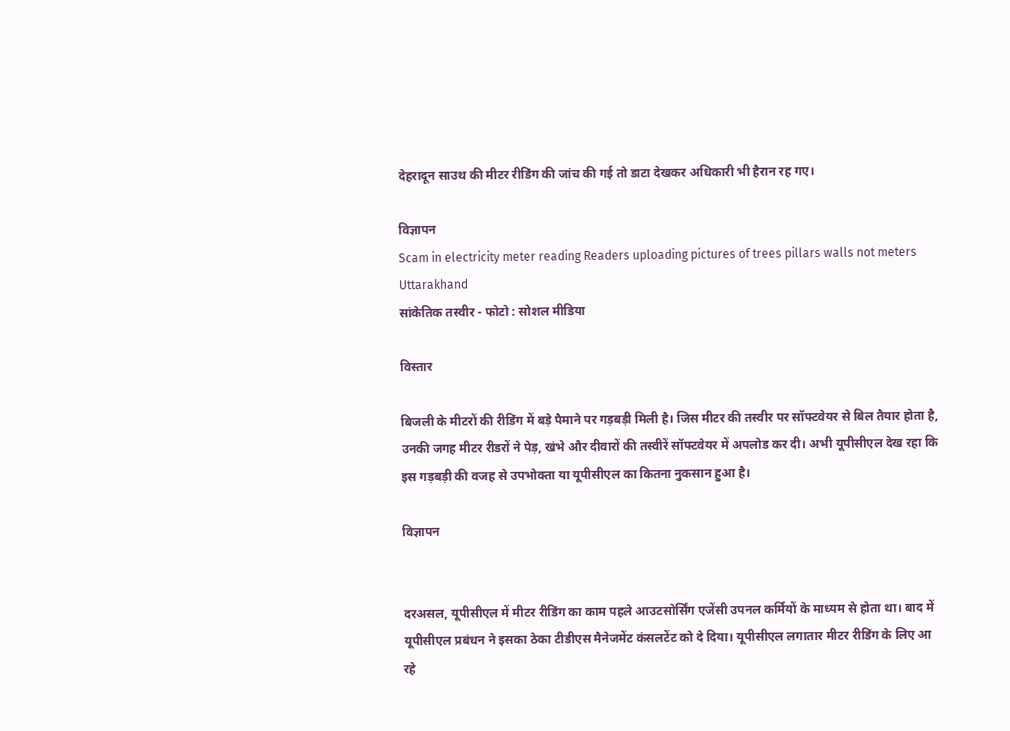देहरादून साउथ की मीटर रीडिंग की जांच की गई तो डाटा देखकर अधिकारी भी हैरान रह गए।

विज्ञापन
Scam in electricity meter reading Readers uploading pictures of trees pillars walls not meters Uttarakhand
सांकेतिक तस्वीर - फोटो : सोशल मीडिया

विस्तार

बिजली के मीटरों की रीडिंग में बड़े पैमाने पर गड़बड़ी मिली है। जिस मीटर की तस्वीर पर सॉफ्टवेयर से बिल तैयार होता है, उनकी जगह मीटर रीडरों ने पेड़, खंभे और दीवारों की तस्वीरें सॉफ्टवेयर में अपलोड कर दी। अभी यूपीसीएल देख रहा कि इस गड़बड़ी की वजह से उपभोक्ता या यूपीसीएल का कितना नुकसान हुआ है।

विज्ञापन


दरअसल, यूपीसीएल में मीटर रीडिंग का काम पहले आउटसोर्सिंग एजेंसी उपनल कर्मियों के माध्यम से होता था। बाद में यूपीसीएल प्रबंधन ने इसका ठेका टीडीएस मैनेजमेंट कंसलटेंट को दे दिया। यूपीसीएल लगातार मीटर रीडिंग के लिए आ रहे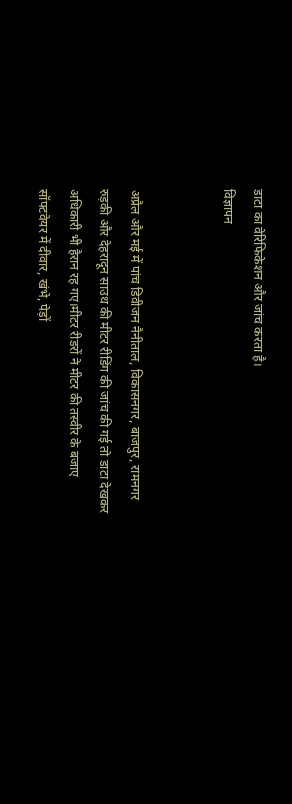डाटा का वेरिफिकेशन और जांच करता है।
विज्ञापन


अप्रैल और मई में पांच डिवीजन नैनीताल, विकासनगर, बाजपुर, रामनगर रुड़की और देहरादून साउथ की मीटर रीडिंग की जांच की गई तो डाटा देखकर अधिकारी भी हैरान रह गए।मीटर रीडरों ने मीटर की तस्वीर के बजाए सॉफ्टवेयर में दीवार, खंभे, पेड़ों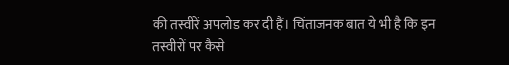की तस्वीरें अपलोड कर दी हैं। चिंताजनक बात ये भी है कि इन तस्वीरों पर कैसे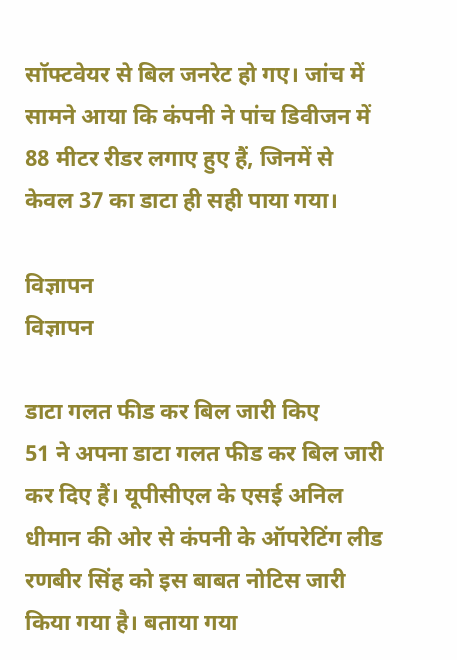सॉफ्टवेयर से बिल जनरेट हो गए। जांच में सामने आया कि कंपनी ने पांच डिवीजन में 88 मीटर रीडर लगाए हुए हैं, जिनमें से केवल 37 का डाटा ही सही पाया गया।

विज्ञापन
विज्ञापन

डाटा गलत फीड कर बिल जारी किए
51 ने अपना डाटा गलत फीड कर बिल जारी कर दिए हैं। यूपीसीएल के एसई अनिल धीमान की ओर से कंपनी के ऑपरेटिंग लीड रणबीर सिंह को इस बाबत नोटिस जारी किया गया है। बताया गया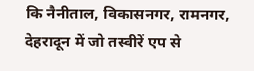कि नैनीताल, विकासनगर, रामनगर, देहरादून में जो तस्वीरें एप से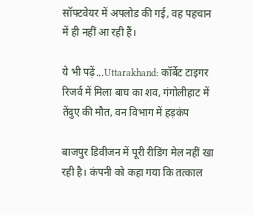सॉफ्टवेयर में अपलोड की गई, वह पहचान में ही नहीं आ रही हैं।

ये भी पढ़ें...Uttarakhand: कॉर्बेट टाइगर रिजर्व में मिला बाघ का शव, गंगोलीहाट में तेंदुए की मौत, वन विभाग में हड़कंप

बाजपुर डिवीजन में पूरी रीडिंग मेल नहीं खा रही है। कंपनी को कहा गया कि तत्काल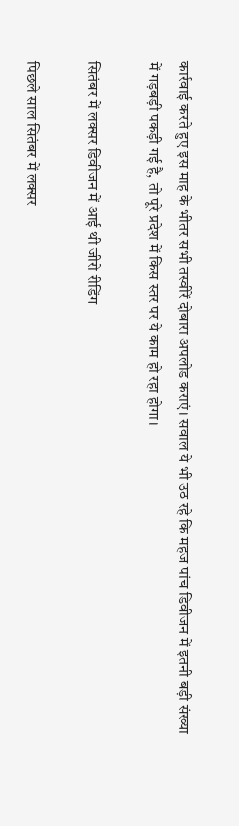कार्रवाई करते हुए इस माह के भीतर सभी तस्वीरें दोबारा अपलोड कराएं। सवाल ये भी उठ रहे कि महज पांच डिवीजन में इतनी बड़ी संख्या में गड़बड़ी पकड़ी गई है, तो पूरे प्रदेश में किस स्तर पर ये काम हो रहा होगा।

सितंबर में लक्सर डिवीजन में आई थी जीरो रीडिंग

पिछले साल सितंबर में लक्सर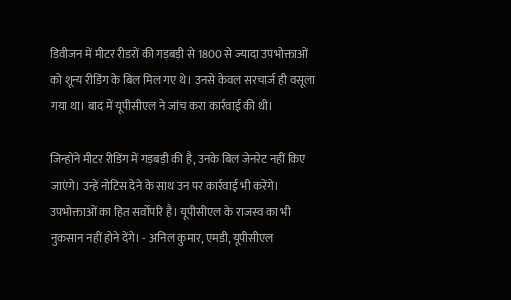डिवीजन में मीटर रीडरों की गड़बड़ी से 1800 से ज्यादा उपभोक्ताओं को शून्य रीडिंग के बिल मिल गए थे। उनसे केवल सरचार्ज ही वसूला गया था। बाद में यूपीसीएल ने जांच करा कार्रवाई की थी।

जिन्होंने मीटर रीडिंग में गड़बड़ी की है, उनके बिल जेनरेट नहीं किए जाएंगे। उन्हें नोटिस देने के साथ उन पर कार्रवाई भी करेंगे। उपभोक्ताओं का हित सर्वोपरि है। यूपीसीएल के राजस्व का भी नुकसान नहीं होने देंगे। - अनिल कुमार, एमडी, यूपीसीएल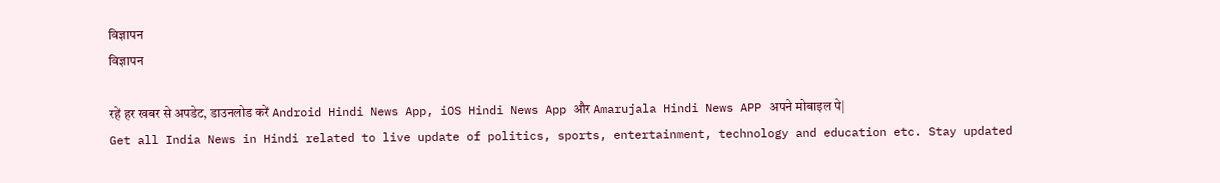विज्ञापन
विज्ञापन

रहें हर खबर से अपडेट, डाउनलोड करें Android Hindi News App, iOS Hindi News App और Amarujala Hindi News APP अपने मोबाइल पे|
Get all India News in Hindi related to live update of politics, sports, entertainment, technology and education etc. Stay updated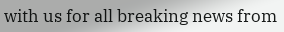with us for all breaking news from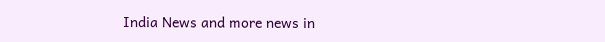India News and more news in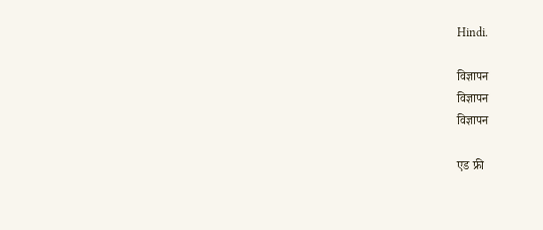Hindi.

विज्ञापन
विज्ञापन
विज्ञापन

एड फ्री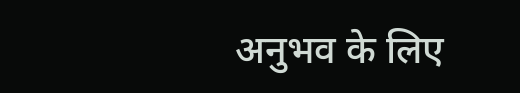अनुभव के लिए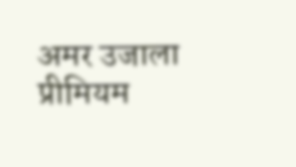अमर उजाला प्रीमियम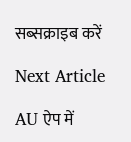सब्सक्राइब करें

Next Article

AU ऐप में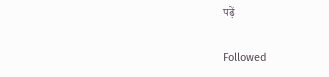पढ़ें

Followed